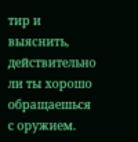тир и выяснить, действительно ли ты хорошо обращаешься с оружием.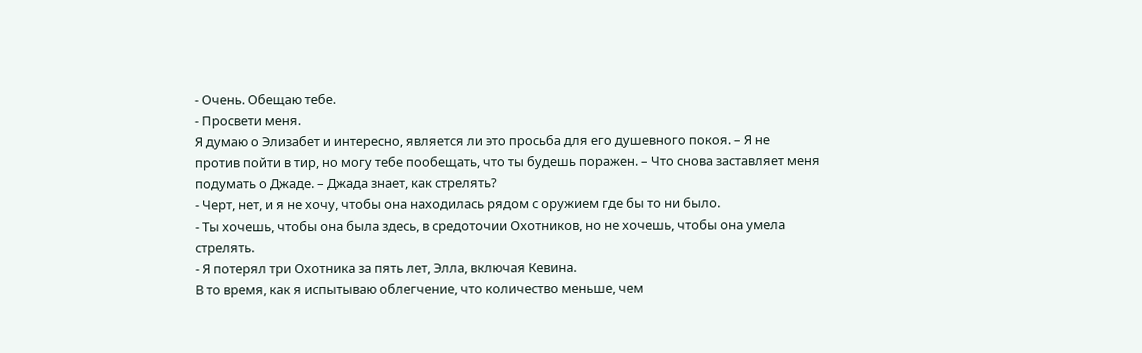- Очень. Обещаю тебе.
- Просвети меня.
Я думаю о Элизабет и интересно, является ли это просьба для его душевного покоя. – Я не
против пойти в тир, но могу тебе пообещать, что ты будешь поражен. – Что снова заставляет меня
подумать о Джаде. – Джада знает, как стрелять?
- Черт, нет, и я не хочу, чтобы она находилась рядом с оружием где бы то ни было.
- Ты хочешь, чтобы она была здесь, в средоточии Охотников, но не хочешь, чтобы она умела
стрелять.
- Я потерял три Охотника за пять лет, Элла, включая Кевина.
В то время, как я испытываю облегчение, что количество меньше, чем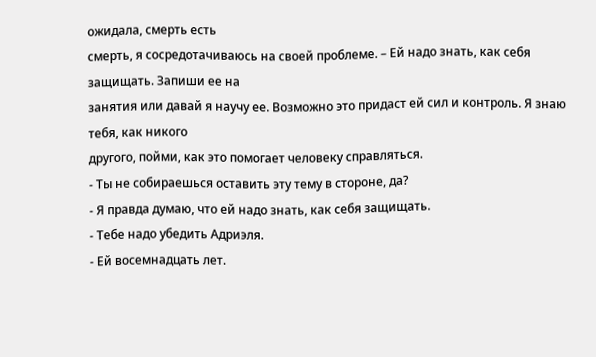ожидала, смерть есть
смерть, я сосредотачиваюсь на своей проблеме. – Ей надо знать, как себя защищать. Запиши ее на
занятия или давай я научу ее. Возможно это придаст ей сил и контроль. Я знаю тебя, как никого
другого, пойми, как это помогает человеку справляться.
- Ты не собираешься оставить эту тему в стороне, да?
- Я правда думаю, что ей надо знать, как себя защищать.
- Тебе надо убедить Адриэля.
- Ей восемнадцать лет.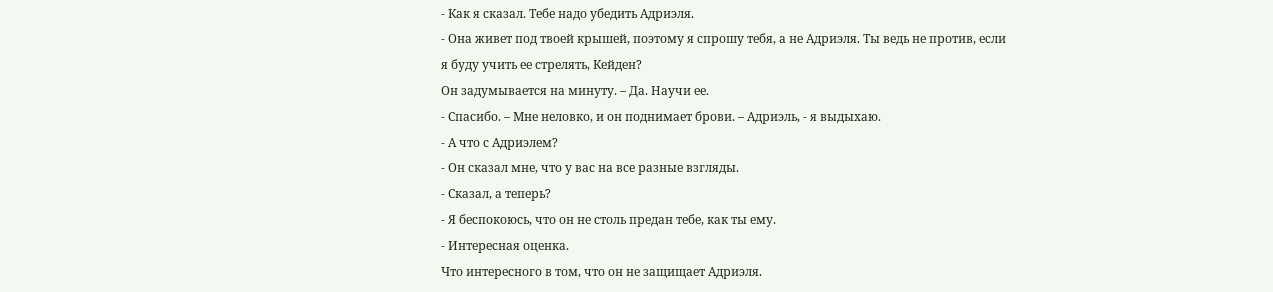- Как я сказал. Тебе надо убедить Адриэля.
- Она живет под твоей крышей, поэтому я спрошу тебя, а не Адриэля. Ты ведь не против, если
я буду учить ее стрелять, Кейден?
Он задумывается на минуту. – Да. Научи ее.
- Спасибо. – Мне неловко, и он поднимает брови. – Адриэль, - я выдыхаю.
- А что с Адриэлем?
- Он сказал мне, что у вас на все разные взгляды.
- Сказал, а теперь?
- Я беспокоюсь, что он не столь предан тебе, как ты ему.
- Интересная оценка.
Что интересного в том, что он не защищает Адриэля.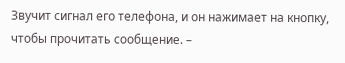Звучит сигнал его телефона, и он нажимает на кнопку, чтобы прочитать сообщение. –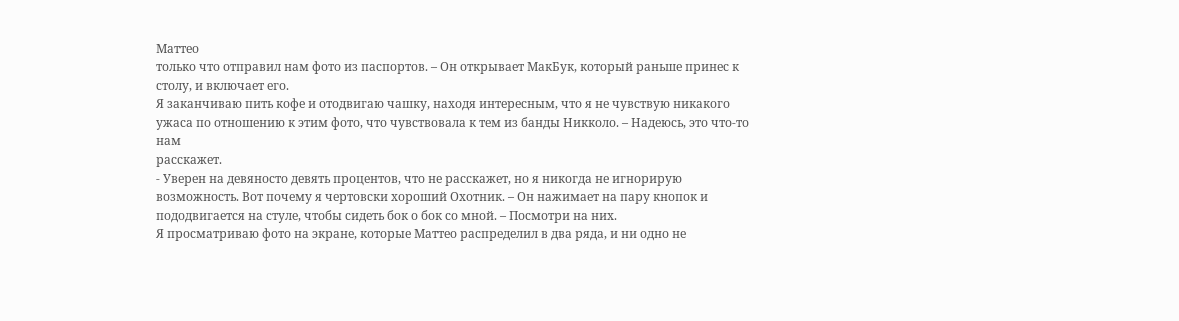Маттео
только что отправил нам фото из паспортов. – Он открывает МакБук, который раньше принес к столу, и включает его.
Я заканчиваю пить кофе и отодвигаю чашку, находя интересным, что я не чувствую никакого
ужаса по отношению к этим фото, что чувствовала к тем из банды Никколо. – Надеюсь, это что-то нам
расскажет.
- Уверен на девяносто девять процентов, что не расскажет, но я никогда не игнорирую
возможность. Вот почему я чертовски хороший Охотник. – Он нажимает на пару кнопок и
пододвигается на стуле, чтобы сидеть бок о бок со мной. – Посмотри на них.
Я просматриваю фото на экране, которые Маттео распределил в два ряда, и ни одно не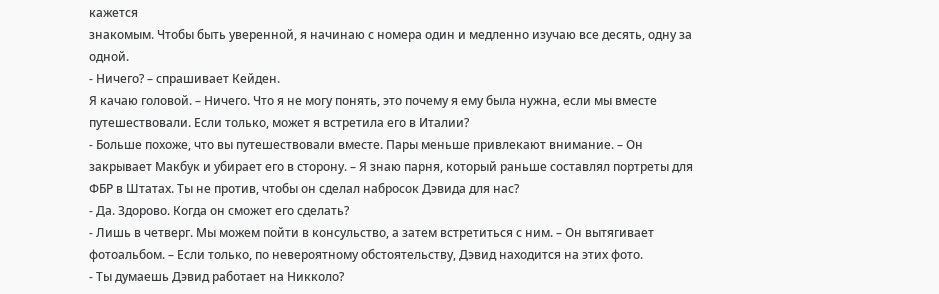кажется
знакомым. Чтобы быть уверенной, я начинаю с номера один и медленно изучаю все десять, одну за
одной.
- Ничего? – спрашивает Кейден.
Я качаю головой. – Ничего. Что я не могу понять, это почему я ему была нужна, если мы вместе
путешествовали. Если только, может я встретила его в Италии?
- Больше похоже, что вы путешествовали вместе. Пары меньше привлекают внимание. – Он
закрывает Макбук и убирает его в сторону. – Я знаю парня, который раньше составлял портреты для
ФБР в Штатах. Ты не против, чтобы он сделал набросок Дэвида для нас?
- Да. Здорово. Когда он сможет его сделать?
- Лишь в четверг. Мы можем пойти в консульство, а затем встретиться с ним. – Он вытягивает
фотоальбом. – Если только, по невероятному обстоятельству, Дэвид находится на этих фото.
- Ты думаешь Дэвид работает на Никколо?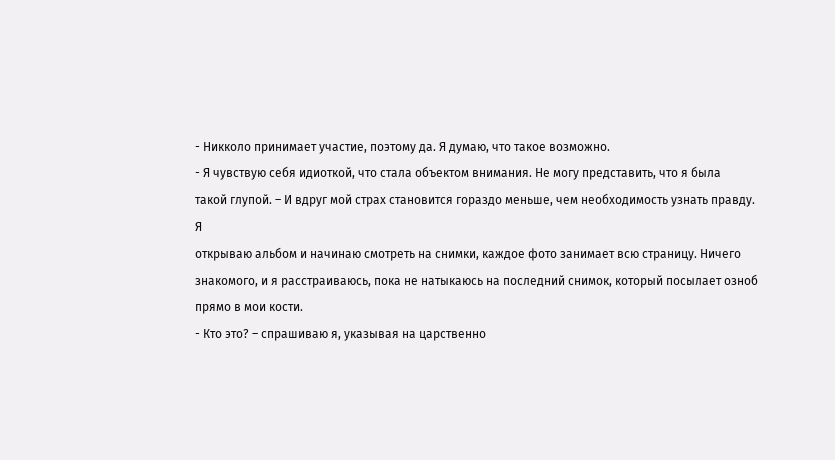- Никколо принимает участие, поэтому да. Я думаю, что такое возможно.
- Я чувствую себя идиоткой, что стала объектом внимания. Не могу представить, что я была
такой глупой. – И вдруг мой страх становится гораздо меньше, чем необходимость узнать правду. Я
открываю альбом и начинаю смотреть на снимки, каждое фото занимает всю страницу. Ничего
знакомого, и я расстраиваюсь, пока не натыкаюсь на последний снимок, который посылает озноб
прямо в мои кости.
- Кто это? – спрашиваю я, указывая на царственно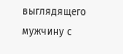выглядящего мужчину с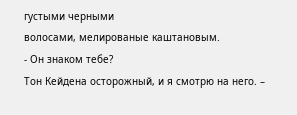густыми черными
волосами, мелированые каштановым.
- Он знаком тебе?
Тон Кейдена осторожный, и я смотрю на него. –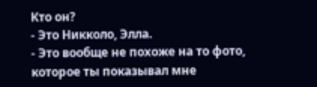Кто он?
- Это Никколо, Элла.
- Это вообще не похоже на то фото, которое ты показывал мне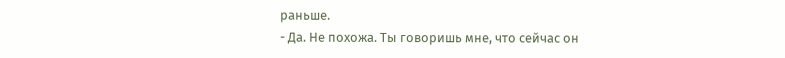раньше.
- Да. Не похожа. Ты говоришь мне, что сейчас он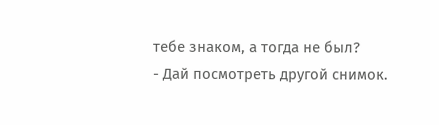тебе знаком, а тогда не был?
- Дай посмотреть другой снимок.